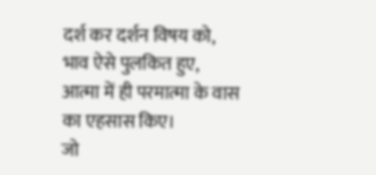दर्श कर दर्शन विषय को, भाव ऐसे पुलकित हुए,
आत्मा में ही परमात्मा के वास का एहसास किए।
जो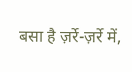बसा है ज़र्रे-ज़र्रे में,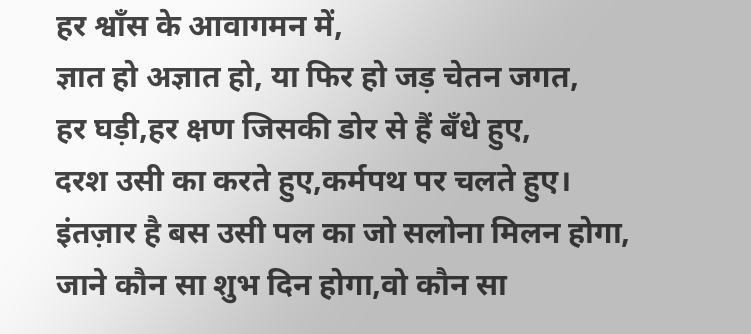हर श्वाँस के आवागमन में,
ज्ञात हो अज्ञात हो, या फिर हो जड़ चेतन जगत,
हर घड़ी,हर क्षण जिसकी डोर से हैं बँधे हुए,
दरश उसी का करते हुए,कर्मपथ पर चलते हुए।
इंतज़ार है बस उसी पल का जो सलोना मिलन होगा,
जाने कौन सा शुभ दिन होगा,वो कौन सा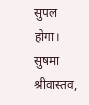सुपल होगा। सुषमा श्रीवास्तव,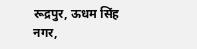रूद्रपुर, ऊधम सिंह नगर,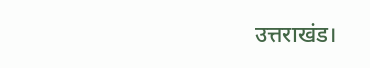उत्तराखंड।